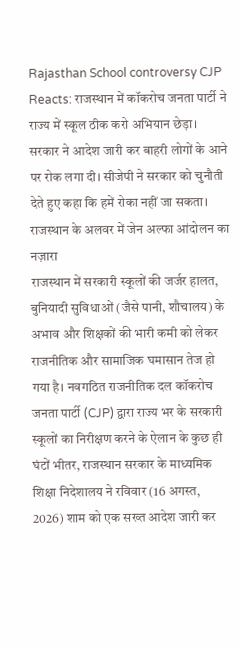Rajasthan School controversy CJP Reacts: राजस्थान में कॉकरोच जनता पार्टी ने राज्य में स्कूल ठीक करो अभियान छेड़ा। सरकार ने आदेश जारी कर बाहरी लोगों के आने पर रोक लगा दी। सीजेपी ने सरकार को चुनौती देते हुए कहा कि हमें रोका नहीं जा सकता।
राजस्थान के अलवर में जेन अल्फा आंदोलन का नज़ारा
राजस्थान में सरकारी स्कूलों की जर्जर हालत, बुनियादी सुविधाओं (जैसे पानी, शौचालय) के अभाव और शिक्षकों की भारी कमी को लेकर राजनीतिक और सामाजिक घमासान तेज हो गया है। नवगठित राजनीतिक दल कॉकरोच जनता पार्टी (CJP) द्वारा राज्य भर के सरकारी स्कूलों का निरीक्षण करने के ऐलान के कुछ ही घंटों भीतर, राजस्थान सरकार के माध्यमिक शिक्षा निदेशालय ने रविवार (16 अगस्त, 2026) शाम को एक सख्त आदेश जारी कर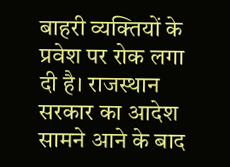बाहरी व्यक्तियों के प्रवेश पर रोक लगा दी है। राजस्थान सरकार का आदेश सामने आने के बाद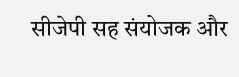सीजेपी सह संयोजक और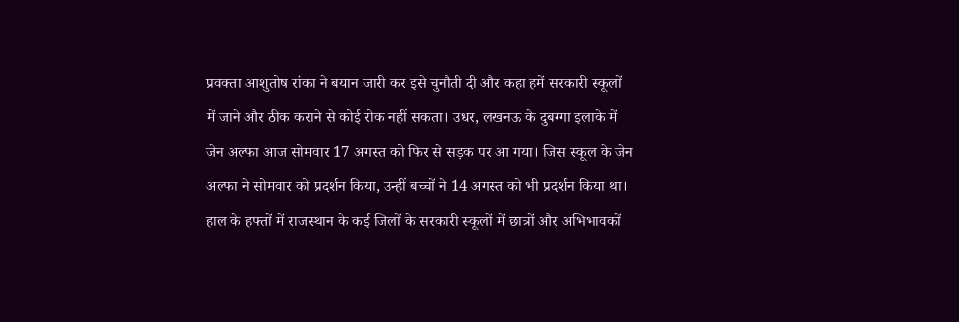प्रवक्ता आशुतोष रांका ने बयान जारी कर इसे चुनौती दी और कहा हमें सरकारी स्कूलों में जाने और ठीक कराने से कोई रोक नहीं सकता। उधर, लखनऊ के दुबग्गा इलाके में जेन अल्फा आज सोमवार 17 अगस्त को फिर से सड़क पर आ गया। जिस स्कूल के जेन अल्फा ने सोमवार को प्रदर्शन किया, उन्हीं बच्चों ने 14 अगस्त को भी प्रदर्शन किया था।
हाल के हफ्तों में राजस्थान के कई जिलों के सरकारी स्कूलों में छात्रों और अभिभावकों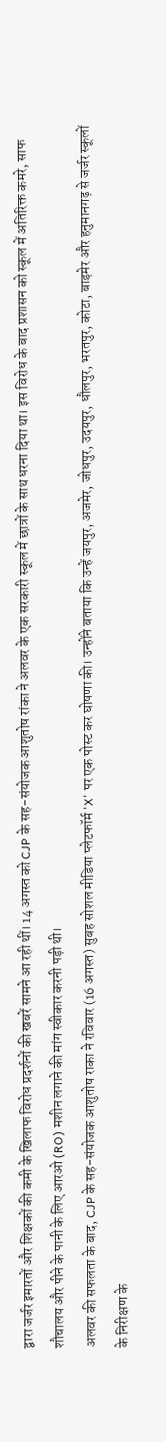द्वारा जर्जर इमारतों और शिक्षकों की कमी के खिलाफ विरोध प्रदर्शनों की खबरें सामने आ रही थीं। 14 अगस्त को CJP के सह-संयोजक आशुतोष रांका ने अलवर के एक सरकारी स्कूल में छात्रों के साथ धरना दिया था। इस विरोध के बाद प्रशासन को स्कूल में अतिरिक्त कमरे, साफ शौचालय और पीने के पानी के लिए आरओ (RO) मशीन लगाने की मांग स्वीकार करनी पड़ी थी।
अलवर की सफलता के बाद, CJP के सह-संयोजक आशुतोष राका ने रविवार (16 अगस्त) सुबह सोशल मीडिया प्लेटफॉर्म 'X' पर एक पोस्ट कर घोषणा की। उन्होंने बताया कि उन्हें जयपुर, अजमेर, जोधपुर, उदयपुर, धौलपुर, भरतपुर, कोटा, बाड़मेर और हनुमानगढ़ से जर्जर स्कूलों के निरीक्षण के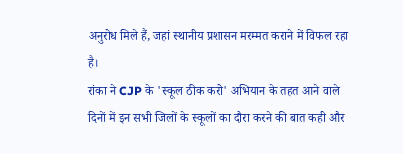अनुरोध मिले हैं, जहां स्थानीय प्रशासन मरम्मत कराने में विफल रहा है।
रांका ने CJP के 'स्कूल ठीक करो' अभियान के तहत आने वाले दिनों में इन सभी जिलों के स्कूलों का दौरा करने की बात कही और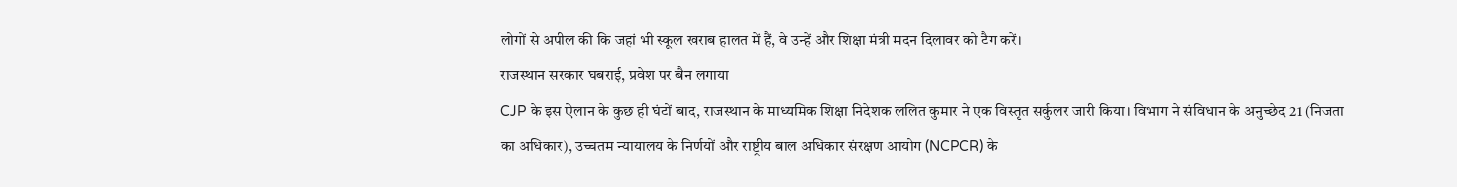लोगों से अपील की कि जहां भी स्कूल खराब हालत में हैं, वे उन्हें और शिक्षा मंत्री मदन दिलावर को टैग करें।
राजस्थान सरकार घबराई, प्रवेश पर बैन लगाया
CJP के इस ऐलान के कुछ ही घंटों बाद, राजस्थान के माध्यमिक शिक्षा निदेशक ललित कुमार ने एक विस्तृत सर्कुलर जारी किया। विभाग ने संविधान के अनुच्छेद 21 (निजता का अधिकार), उच्चतम न्यायालय के निर्णयों और राष्ट्रीय बाल अधिकार संरक्षण आयोग (NCPCR) के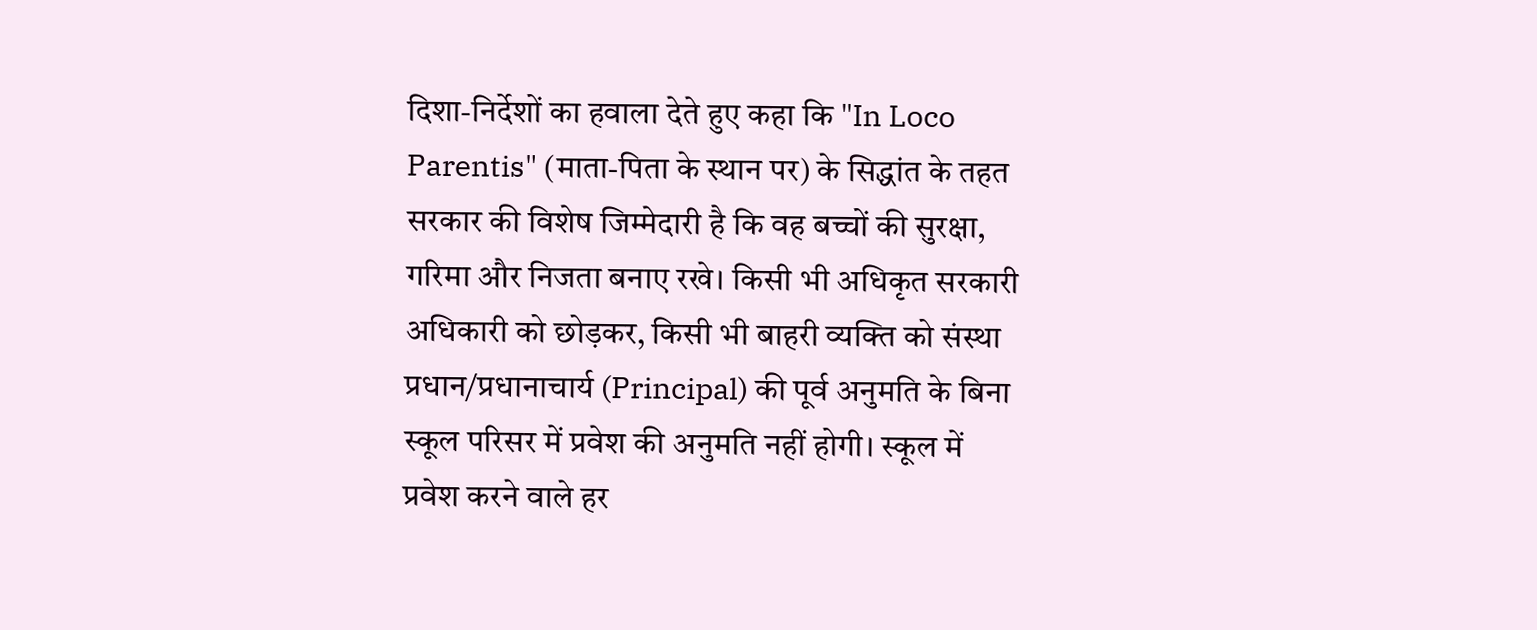दिशा-निर्देशों का हवाला देते हुए कहा कि "In Loco Parentis" (माता-पिता के स्थान पर) के सिद्धांत के तहत सरकार की विशेष जिम्मेदारी है कि वह बच्चों की सुरक्षा, गरिमा और निजता बनाए रखे। किसी भी अधिकृत सरकारी अधिकारी को छोड़कर, किसी भी बाहरी व्यक्ति को संस्था प्रधान/प्रधानाचार्य (Principal) की पूर्व अनुमति के बिना स्कूल परिसर में प्रवेश की अनुमति नहीं होगी। स्कूल में प्रवेश करने वाले हर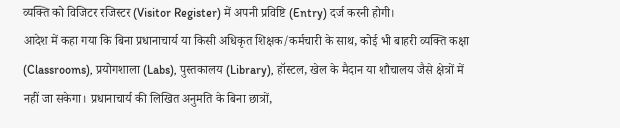व्यक्ति को विजिटर रजिस्टर (Visitor Register) में अपनी प्रविष्टि (Entry) दर्ज करनी होगी।
आदेश में कहा गया कि बिना प्रधानाचार्य या किसी अधिकृत शिक्षक/कर्मचारी के साथ, कोई भी बाहरी व्यक्ति कक्षा (Classrooms), प्रयोगशाला (Labs), पुस्तकालय (Library), हॉस्टल, खेल के मैदान या शौचालय जैसे क्षेत्रों में नहीं जा सकेगा। प्रधानाचार्य की लिखित अनुमति के बिना छात्रों,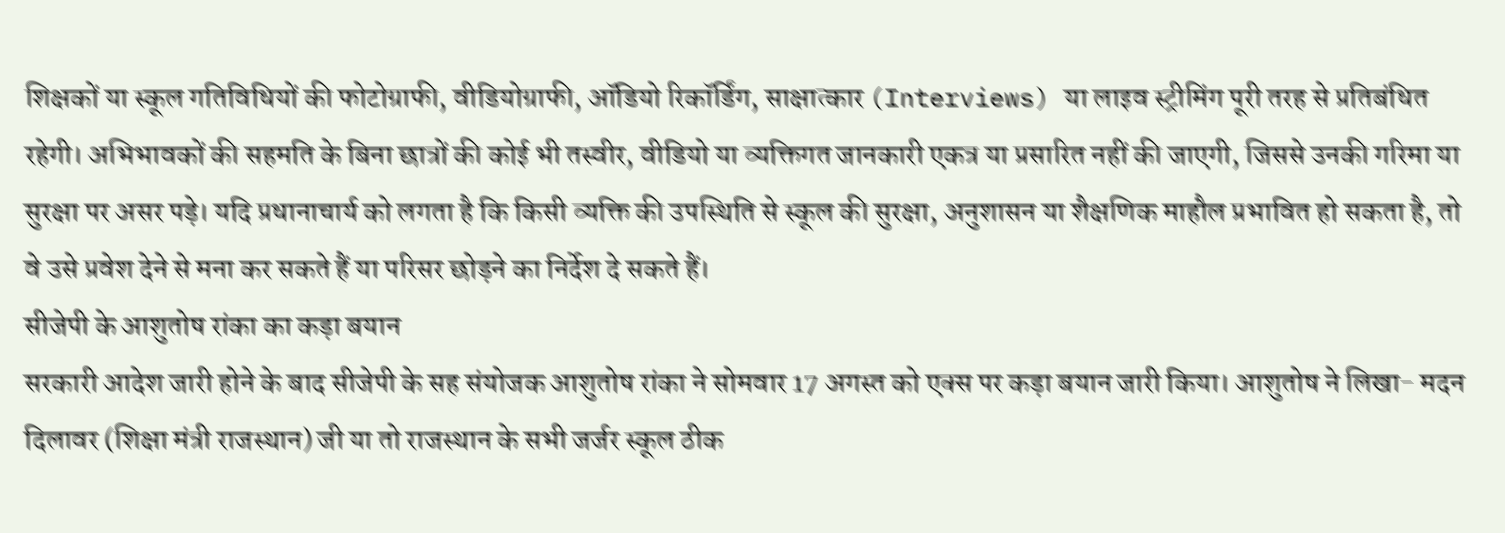शिक्षकों या स्कूल गतिविधियों की फोटोग्राफी, वीडियोग्राफी, ऑडियो रिकॉर्डिंग, साक्षात्कार (Interviews) या लाइव स्ट्रीमिंग पूरी तरह से प्रतिबंधित रहेगी। अभिभावकों की सहमति के बिना छात्रों की कोई भी तस्वीर, वीडियो या व्यक्तिगत जानकारी एकत्र या प्रसारित नहीं की जाएगी, जिससे उनकी गरिमा या सुरक्षा पर असर पड़े। यदि प्रधानाचार्य को लगता है कि किसी व्यक्ति की उपस्थिति से स्कूल की सुरक्षा, अनुशासन या शैक्षणिक माहौल प्रभावित हो सकता है, तो वे उसे प्रवेश देने से मना कर सकते हैं या परिसर छोड़ने का निर्देश दे सकते हैं।
सीजेपी के आशुतोष रांका का कड़ा बयान
सरकारी आदेश जारी होने के बाद सीजेपी के सह संयोजक आशुतोष रांका ने सोमवार 17 अगस्त को एक्स पर कड़ा बयान जारी किया। आशुतोष ने लिखा- मदन दिलावर (शिक्षा मंत्री राजस्थान) जी या तो राजस्थान के सभी जर्जर स्कूल ठीक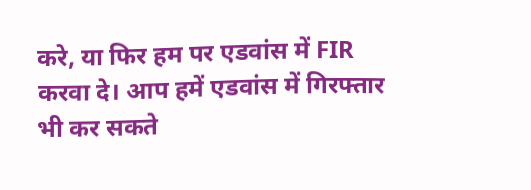करे, या फिर हम पर एडवांस में FIR करवा दे। आप हमें एडवांस में गिरफ्तार भी कर सकते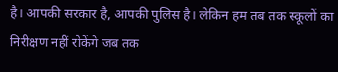है। आपकी सरकार है, आपकी पुलिस है। लेकिन हम तब तक स्कूलों का निरीक्षण नहीं रोकेंगे जब तक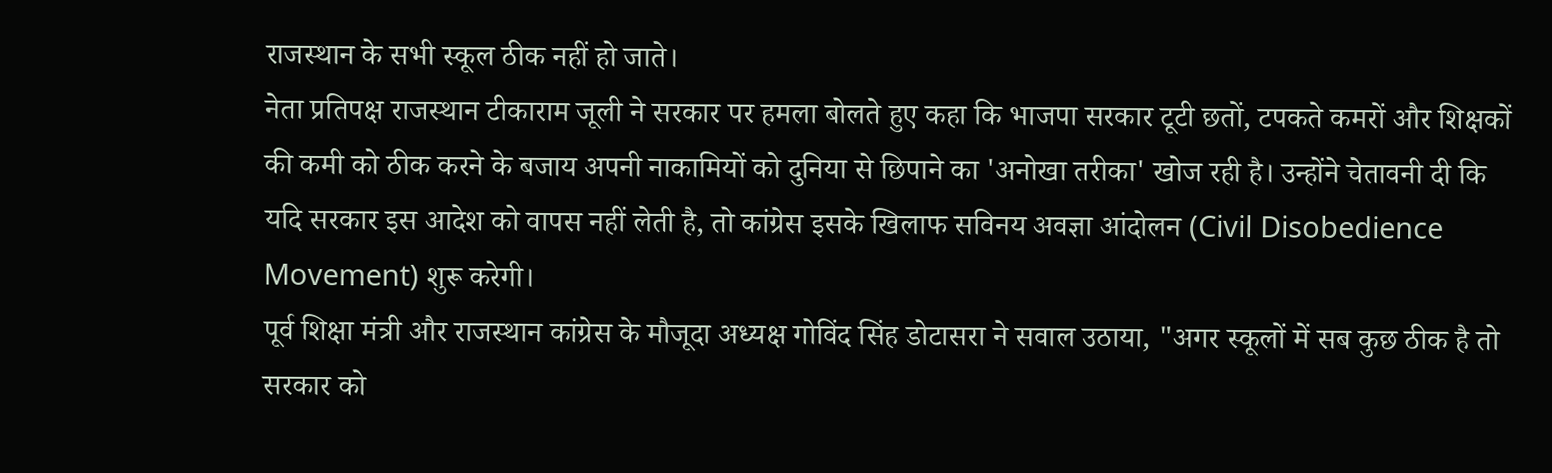राजस्थान के सभी स्कूल ठीक नहीं हो जाते।
नेता प्रतिपक्ष राजस्थान टीकाराम जूली ने सरकार पर हमला बोलते हुए कहा कि भाजपा सरकार टूटी छतों, टपकते कमरों और शिक्षकों की कमी को ठीक करने के बजाय अपनी नाकामियों को दुनिया से छिपाने का 'अनोखा तरीका' खोज रही है। उन्होंने चेतावनी दी कि यदि सरकार इस आदेश को वापस नहीं लेती है, तो कांग्रेस इसके खिलाफ सविनय अवज्ञा आंदोलन (Civil Disobedience Movement) शुरू करेगी।
पूर्व शिक्षा मंत्री और राजस्थान कांग्रेस के मौजूदा अध्यक्ष गोविंद सिंह डोटासरा ने सवाल उठाया, "अगर स्कूलों में सब कुछ ठीक है तो सरकार को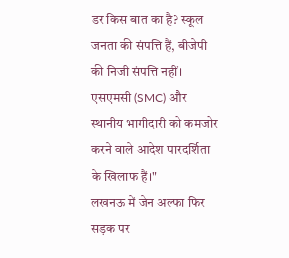डर किस बात का है? स्कूल जनता की संपत्ति हैं, बीजेपी की निजी संपत्ति नहीं। एसएमसी (SMC) और स्थानीय भागीदारी को कमजोर करने वाले आदेश पारदर्शिता के खिलाफ हैं।"
लखनऊ में जेन अल्फा फिर सड़क पर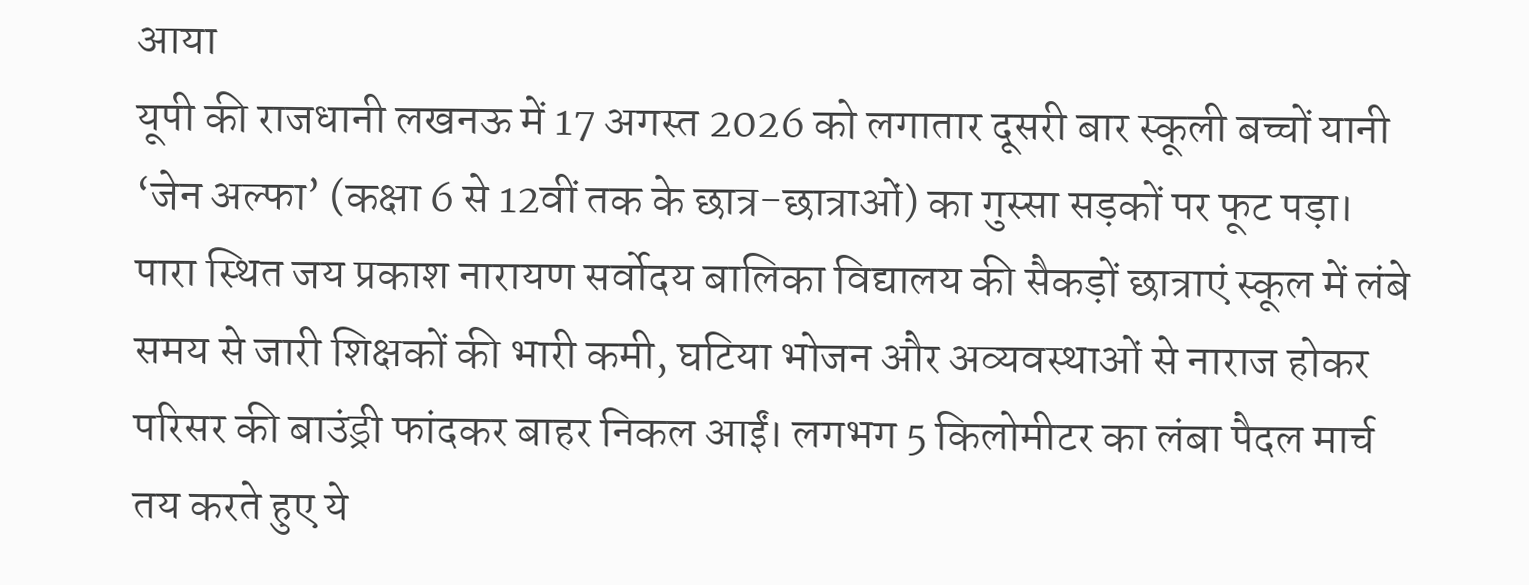आया
यूपी की राजधानी लखनऊ में 17 अगस्त 2026 को लगातार दूसरी बार स्कूली बच्चों यानी ‘जेन अल्फा’ (कक्षा 6 से 12वीं तक के छात्र-छात्राओं) का गुस्सा सड़कों पर फूट पड़ा। पारा स्थित जय प्रकाश नारायण सर्वोदय बालिका विद्यालय की सैकड़ों छात्राएं स्कूल में लंबे समय से जारी शिक्षकों की भारी कमी, घटिया भोजन और अव्यवस्थाओं से नाराज होकर परिसर की बाउंड्री फांदकर बाहर निकल आईं। लगभग 5 किलोमीटर का लंबा पैदल मार्च तय करते हुए ये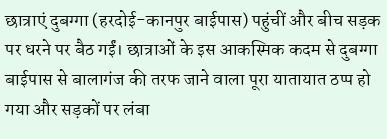छात्राएं दुबग्गा (हरदोई-कानपुर बाईपास) पहुंचीं और बीच सड़क पर धरने पर बैठ गईं। छात्राओं के इस आकस्मिक कदम से दुबग्गा बाईपास से बालागंज की तरफ जाने वाला पूरा यातायात ठप्प हो गया और सड़कों पर लंबा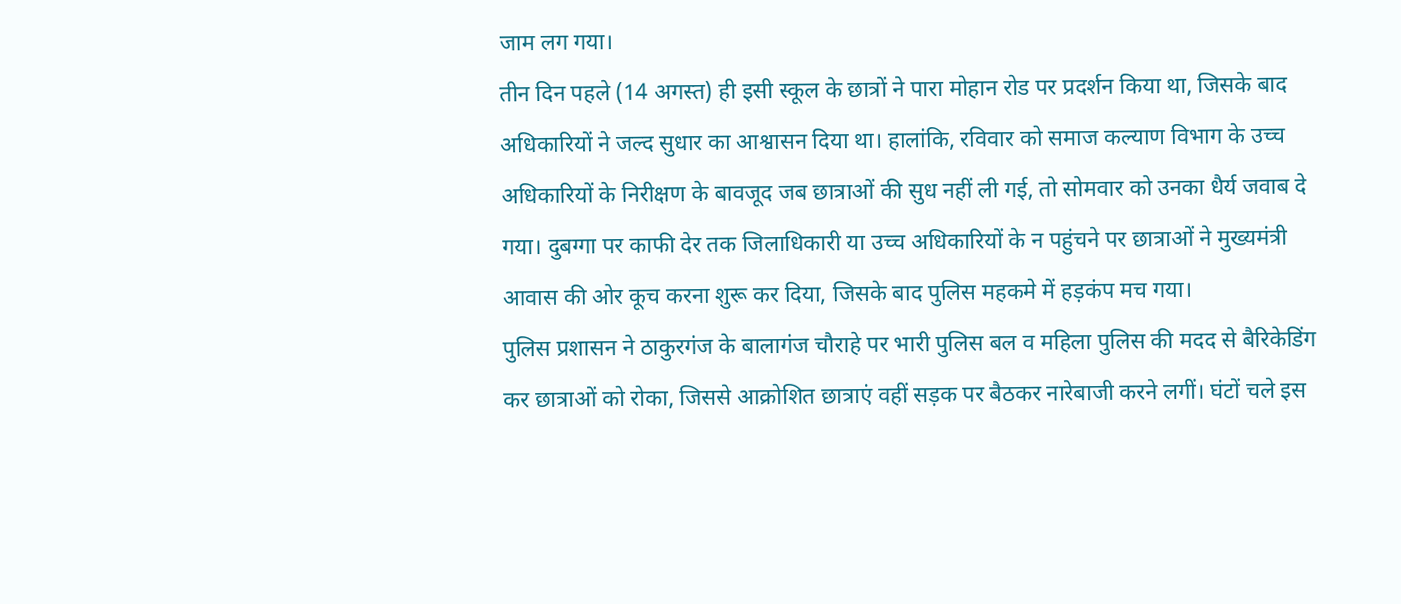जाम लग गया।
तीन दिन पहले (14 अगस्त) ही इसी स्कूल के छात्रों ने पारा मोहान रोड पर प्रदर्शन किया था, जिसके बाद अधिकारियों ने जल्द सुधार का आश्वासन दिया था। हालांकि, रविवार को समाज कल्याण विभाग के उच्च अधिकारियों के निरीक्षण के बावजूद जब छात्राओं की सुध नहीं ली गई, तो सोमवार को उनका धैर्य जवाब दे गया। दुबग्गा पर काफी देर तक जिलाधिकारी या उच्च अधिकारियों के न पहुंचने पर छात्राओं ने मुख्यमंत्री आवास की ओर कूच करना शुरू कर दिया, जिसके बाद पुलिस महकमे में हड़कंप मच गया।
पुलिस प्रशासन ने ठाकुरगंज के बालागंज चौराहे पर भारी पुलिस बल व महिला पुलिस की मदद से बैरिकेडिंग कर छात्राओं को रोका, जिससे आक्रोशित छात्राएं वहीं सड़क पर बैठकर नारेबाजी करने लगीं। घंटों चले इस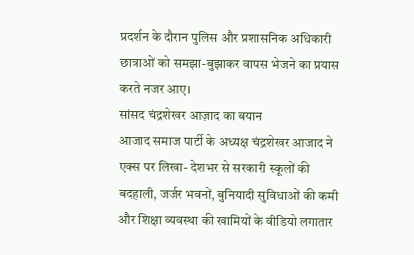प्रदर्शन के दौरान पुलिस और प्रशासनिक अधिकारी छात्राओं को समझा-बुझाकर वापस भेजने का प्रयास करते नजर आए।
सांसद चंद्रशेखर आज़ाद का बयान
आजाद समाज पार्टी के अध्यक्ष चंद्रशेखर आजाद ने एक्स पर लिखा- देशभर से सरकारी स्कूलों की बदहाली, जर्जर भवनों, बुनियादी सुविधाओं की कमी और शिक्षा व्यवस्था की खामियों के वीडियो लगातार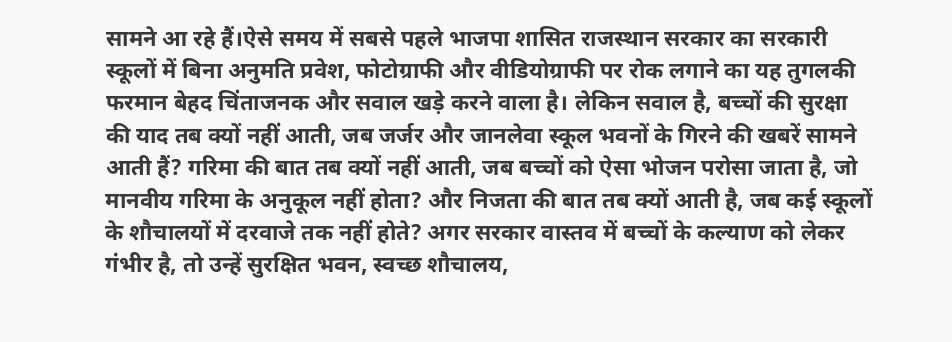सामने आ रहे हैं।ऐसे समय में सबसे पहले भाजपा शासित राजस्थान सरकार का सरकारी स्कूलों में बिना अनुमति प्रवेश, फोटोग्राफी और वीडियोग्राफी पर रोक लगाने का यह तुगलकी फरमान बेहद चिंताजनक और सवाल खड़े करने वाला है। लेकिन सवाल है, बच्चों की सुरक्षा की याद तब क्यों नहीं आती, जब जर्जर और जानलेवा स्कूल भवनों के गिरने की खबरें सामने आती हैं? गरिमा की बात तब क्यों नहीं आती, जब बच्चों को ऐसा भोजन परोसा जाता है, जो मानवीय गरिमा के अनुकूल नहीं होता? और निजता की बात तब क्यों आती है, जब कई स्कूलों के शौचालयों में दरवाजे तक नहीं होते? अगर सरकार वास्तव में बच्चों के कल्याण को लेकर गंभीर है, तो उन्हें सुरक्षित भवन, स्वच्छ शौचालय,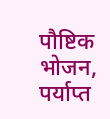पौष्टिक भोजन, पर्याप्त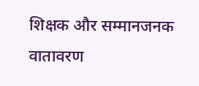शिक्षक और सम्मानजनक वातावरण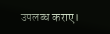उपलब्ध कराए।